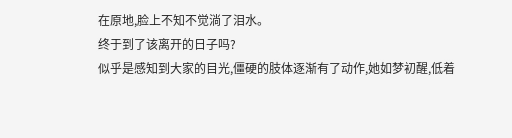在原地,脸上不知不觉淌了泪水。
终于到了该离开的日子吗?
似乎是感知到大家的目光,僵硬的肢体逐渐有了动作,她如梦初醒,低着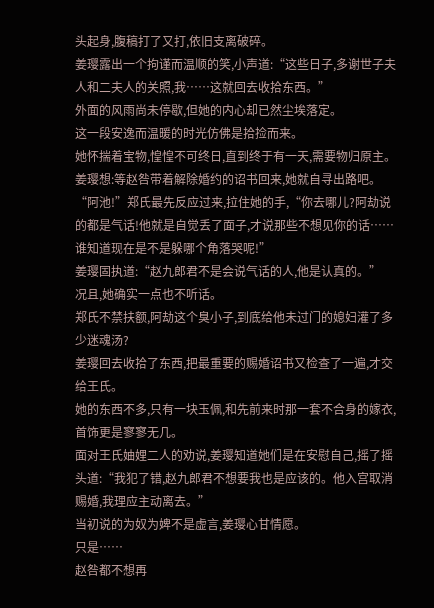头起身,腹稿打了又打,依旧支离破碎。
姜璎露出一个拘谨而温顺的笑,小声道:“这些日子,多谢世子夫人和二夫人的关照,我……这就回去收拾东西。”
外面的风雨尚未停歇,但她的内心却已然尘埃落定。
这一段安逸而温暖的时光仿佛是拾捡而来。
她怀揣着宝物,惶惶不可终日,直到终于有一天,需要物归原主。
姜璎想:等赵咎带着解除婚约的诏书回来,她就自寻出路吧。
“阿池!”郑氏最先反应过来,拉住她的手,“你去哪儿?阿劫说的都是气话!他就是自觉丢了面子,才说那些不想见你的话……谁知道现在是不是躲哪个角落哭呢!”
姜璎固执道:“赵九郎君不是会说气话的人,他是认真的。”
况且,她确实一点也不听话。
郑氏不禁扶额,阿劫这个臭小子,到底给他未过门的媳妇灌了多少迷魂汤?
姜璎回去收拾了东西,把最重要的赐婚诏书又检查了一遍,才交给王氏。
她的东西不多,只有一块玉佩,和先前来时那一套不合身的嫁衣,首饰更是寥寥无几。
面对王氏妯娌二人的劝说,姜璎知道她们是在安慰自己,摇了摇头道:“我犯了错,赵九郎君不想要我也是应该的。他入宫取消赐婚,我理应主动离去。”
当初说的为奴为婢不是虚言,姜璎心甘情愿。
只是……
赵咎都不想再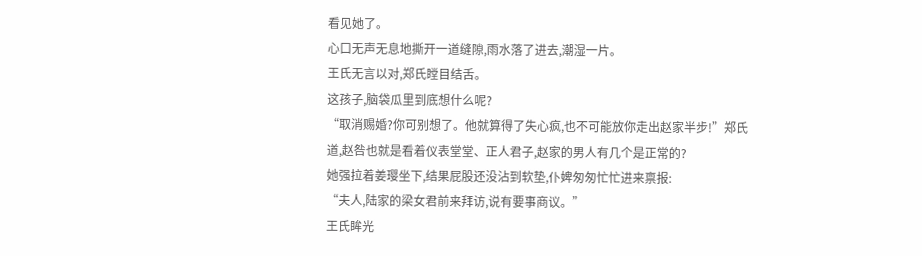看见她了。
心口无声无息地撕开一道缝隙,雨水落了进去,潮湿一片。
王氏无言以对,郑氏瞠目结舌。
这孩子,脑袋瓜里到底想什么呢?
“取消赐婚?你可别想了。他就算得了失心疯,也不可能放你走出赵家半步!”郑氏道,赵咎也就是看着仪表堂堂、正人君子,赵家的男人有几个是正常的?
她强拉着姜璎坐下,结果屁股还没沾到软垫,仆婢匆匆忙忙进来禀报:
“夫人,陆家的梁女君前来拜访,说有要事商议。”
王氏眸光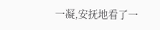一凝,安抚地看了一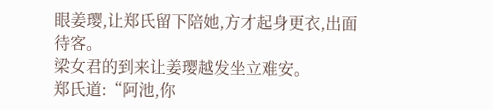眼姜璎,让郑氏留下陪她,方才起身更衣,出面待客。
梁女君的到来让姜璎越发坐立难安。
郑氏道:“阿池,你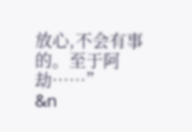放心,不会有事的。至于阿劫……”
&n